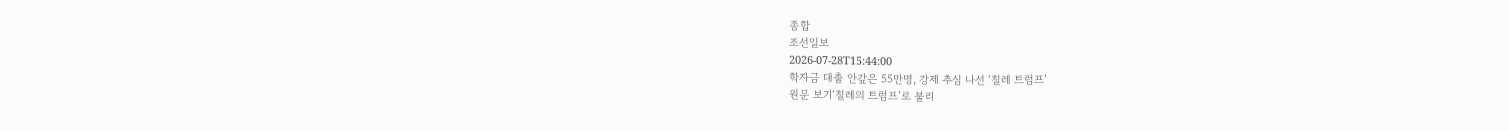종합
조선일보
2026-07-28T15:44:00
학자금 대출 안갚은 55만명, 강제 추심 나선 ‘칠레 트럼프’
원문 보기‘칠레의 트럼프’로 불리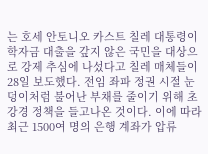는 호세 안토니오 카스트 칠레 대통령이 학자금 대출을 갚지 않은 국민을 대상으로 강제 추심에 나섰다고 칠레 매체들이 28일 보도했다. 전임 좌파 정권 시절 눈덩이처럼 불어난 부채를 줄이기 위해 초강경 정책을 들고나온 것이다. 이에 따라 최근 1500여 명의 은행 계좌가 압류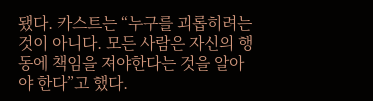됐다. 카스트는 “누구를 괴롭히려는 것이 아니다. 모든 사람은 자신의 행동에 책임을 져야한다는 것을 알아야 한다”고 했다.